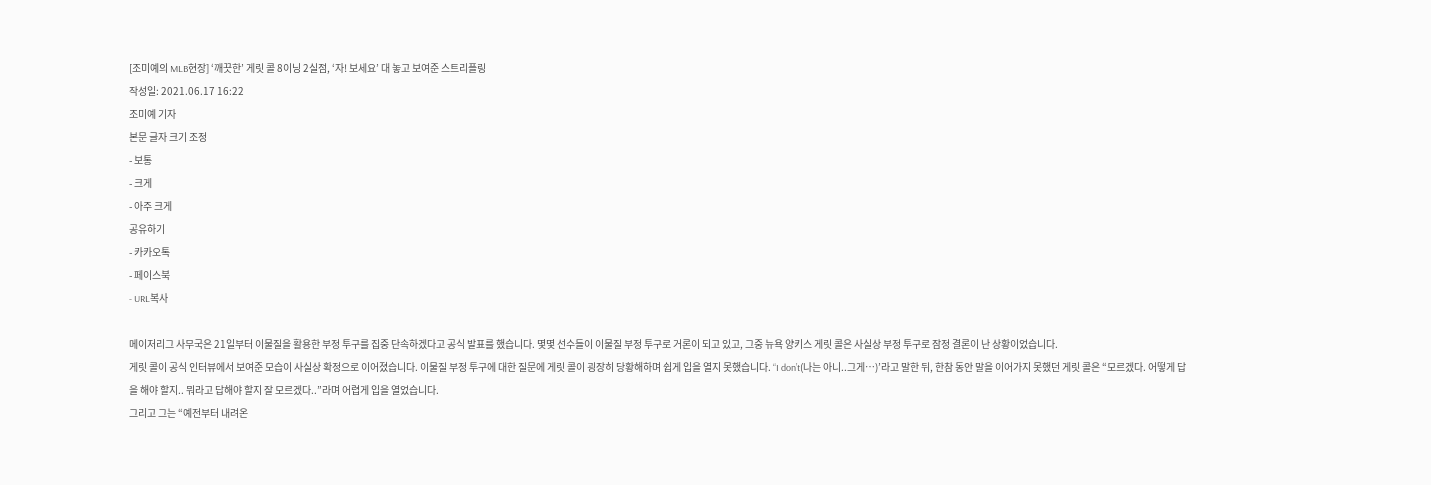[조미예의 MLB현장] ‘깨끗한’ 게릿 콜 8이닝 2실점, ‘자! 보세요’ 대 놓고 보여준 스트리플링
작성일: 2021.06.17 16:22
조미예 기자
본문 글자 크기 조정
- 보통
- 크게
- 아주 크게
공유하기
- 카카오톡
- 페이스북
- URL복사

메이저리그 사무국은 21일부터 이물질을 활용한 부정 투구를 집중 단속하겠다고 공식 발표를 했습니다. 몇몇 선수들이 이물질 부정 투구로 거론이 되고 있고, 그중 뉴욕 양키스 게릿 콜은 사실상 부정 투구로 잠정 결론이 난 상황이었습니다.
게릿 콜이 공식 인터뷰에서 보여준 모습이 사실상 확정으로 이어졌습니다. 이물질 부정 투구에 대한 질문에 게릿 콜이 굉장히 당황해하며 쉽게 입을 열지 못했습니다. “I don’t(나는 아니..그게…)’라고 말한 뒤, 한참 동안 말을 이어가지 못했던 게릿 콜은 “모르겠다. 어떻게 답을 해야 할지.. 뭐라고 답해야 할지 잘 모르겠다..”라며 어렵게 입을 열었습니다.
그리고 그는 “예전부터 내려온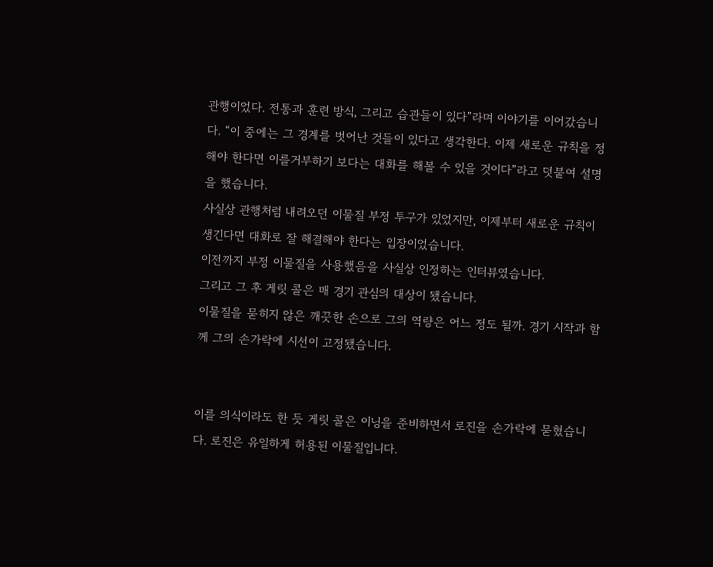관행이었다. 전통과 훈련 방식, 그리고 습관들이 있다”라며 이야기를 이어갔습니다. “이 중에는 그 경계를 벗어난 것들이 있다고 생각한다. 이제 새로운 규칙을 정해야 한다면 이를거부하기 보다는 대화를 해볼 수 있을 것이다”라고 덧붙여 설명을 했습니다.
사실상 관행처럼 내려오던 이물질 부정 투구가 있었지만, 이제부터 새로운 규칙이 생긴다면 대화로 잘 해결해야 한다는 입장이었습니다.
이전까지 부정 이물질을 사용했음을 사실상 인정하는 인터뷰였습니다.
그리고 그 후 게릿 콜은 매 경기 관심의 대상이 됐습니다.
이물질을 묻히지 않은 깨끗한 손으로 그의 역량은 어느 정도 될까. 경기 시작과 함께 그의 손가락에 시선이 고정됐습니다.


이를 의식이라도 한 듯 게릿 콜은 이닝을 준비하면서 로진을 손가락에 묻혔습니다. 로진은 유일하게 허용된 이물질입니다.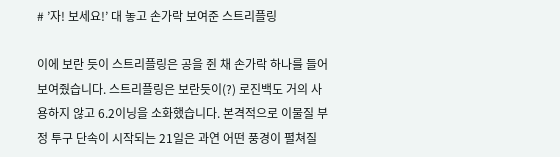# ’자! 보세요!’ 대 놓고 손가락 보여준 스트리플링

이에 보란 듯이 스트리플링은 공을 쥔 채 손가락 하나를 들어 보여줬습니다. 스트리플링은 보란듯이(?) 로진백도 거의 사용하지 않고 6.2이닝을 소화했습니다. 본격적으로 이물질 부정 투구 단속이 시작되는 21일은 과연 어떤 풍경이 펼쳐질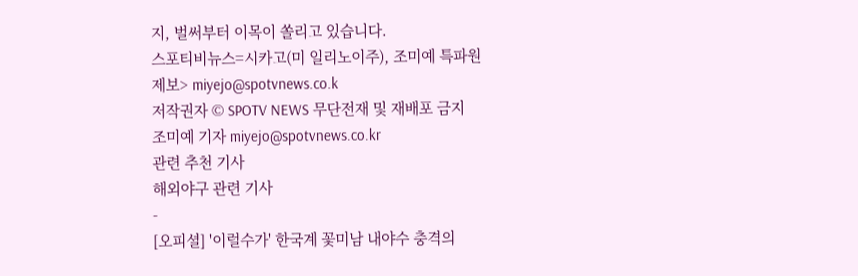지, 벌써부터 이목이 쏠리고 있습니다.
스포티비뉴스=시카고(미 일리노이주), 조미예 특파원
제보> miyejo@spotvnews.co.k
저작권자 © SPOTV NEWS 무단전재 및 재배포 금지
조미예 기자 miyejo@spotvnews.co.kr
관련 추천 기사
해외야구 관련 기사
-
[오피셜] '이럴수가' 한국계 꽃미남 내야수 충격의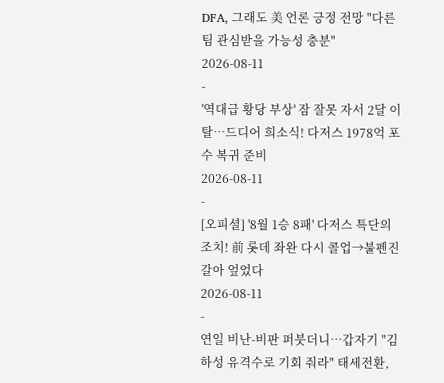DFA, 그래도 美 언론 긍정 전망 "다른팀 관심받을 가능성 충분"
2026-08-11
-
'역대급 황당 부상' 잠 잘못 자서 2달 이탈…드디어 희소식! 다저스 1978억 포수 복귀 준비
2026-08-11
-
[오피셜] '8월 1승 8패' 다저스 특단의 조치! 前 롯데 좌완 다시 콜업→불펜진 갈아 엎었다
2026-08-11
-
연일 비난-비판 퍼붓더니…갑자기 "김하성 유격수로 기회 줘라" 태세전환,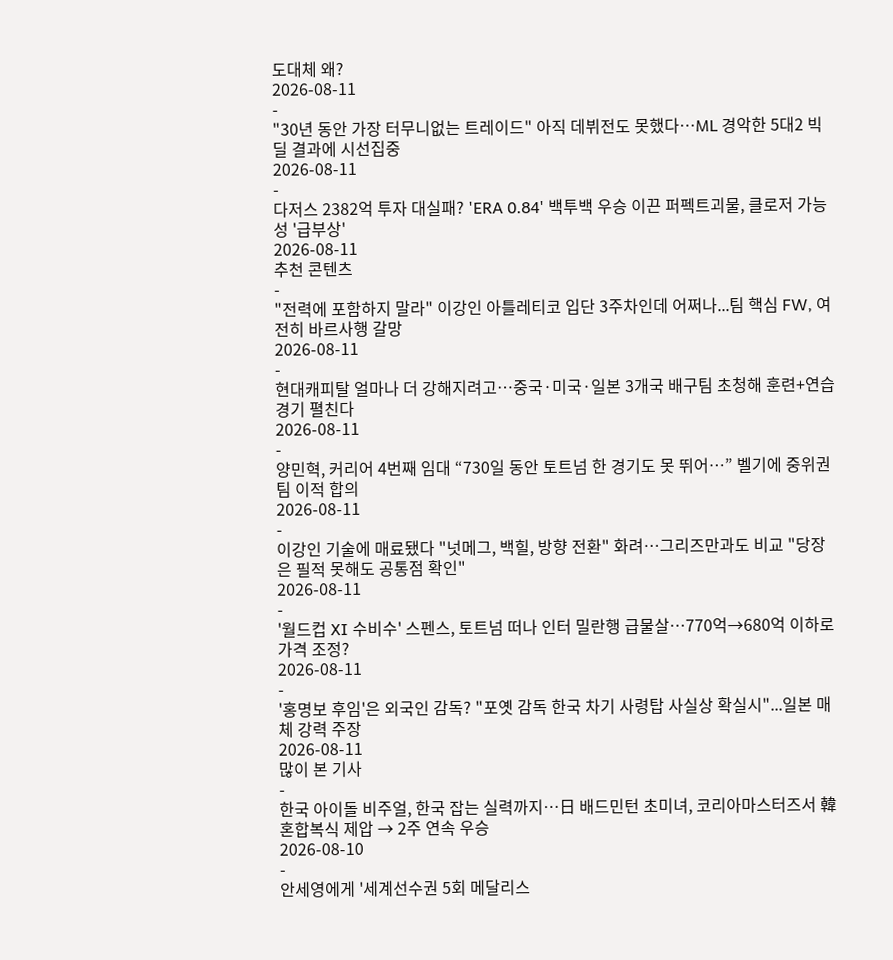도대체 왜?
2026-08-11
-
"30년 동안 가장 터무니없는 트레이드" 아직 데뷔전도 못했다…ML 경악한 5대2 빅딜 결과에 시선집중
2026-08-11
-
다저스 2382억 투자 대실패? 'ERA 0.84' 백투백 우승 이끈 퍼펙트괴물, 클로저 가능성 '급부상'
2026-08-11
추천 콘텐츠
-
"전력에 포함하지 말라" 이강인 아틀레티코 입단 3주차인데 어쩌나...팀 핵심 FW, 여전히 바르사행 갈망
2026-08-11
-
현대캐피탈 얼마나 더 강해지려고…중국·미국·일본 3개국 배구팀 초청해 훈련+연습경기 펼친다
2026-08-11
-
양민혁, 커리어 4번째 임대 “730일 동안 토트넘 한 경기도 못 뛰어…” 벨기에 중위권 팀 이적 합의
2026-08-11
-
이강인 기술에 매료됐다 "넛메그, 백힐, 방향 전환" 화려…그리즈만과도 비교 "당장은 필적 못해도 공통점 확인"
2026-08-11
-
'월드컵 XI 수비수' 스펜스, 토트넘 떠나 인터 밀란행 급물살…770억→680억 이하로 가격 조정?
2026-08-11
-
'홍명보 후임'은 외국인 감독? "포옛 감독 한국 차기 사령탑 사실상 확실시"...일본 매체 강력 주장
2026-08-11
많이 본 기사
-
한국 아이돌 비주얼, 한국 잡는 실력까지…日 배드민턴 초미녀, 코리아마스터즈서 韓 혼합복식 제압 → 2주 연속 우승
2026-08-10
-
안세영에게 '세계선수권 5회 메달리스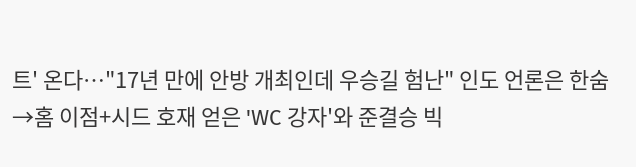트' 온다…"17년 만에 안방 개최인데 우승길 험난" 인도 언론은 한숨→홈 이점+시드 호재 얻은 'WC 강자'와 준결승 빅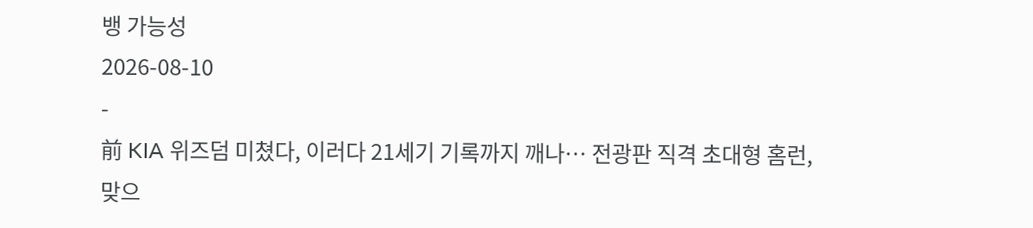뱅 가능성
2026-08-10
-
前 KIA 위즈덤 미쳤다, 이러다 21세기 기록까지 깨나… 전광판 직격 초대형 홈런, 맞으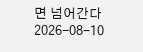면 넘어간다
2026-08-10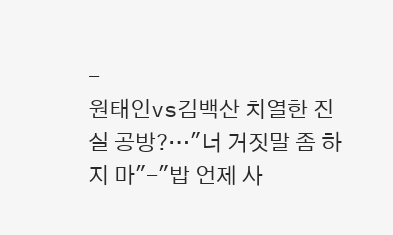-
원태인vs김백산 치열한 진실 공방?…"너 거짓말 좀 하지 마"-"밥 언제 사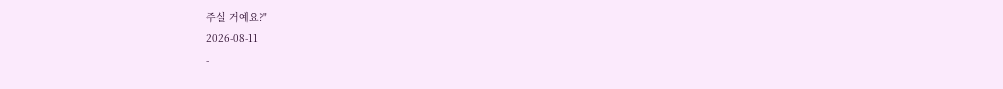주실 거예요?"
2026-08-11
-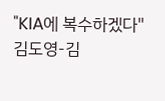"KIA에 복수하겠다" 김도영-김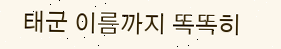태군 이름까지 똑똑히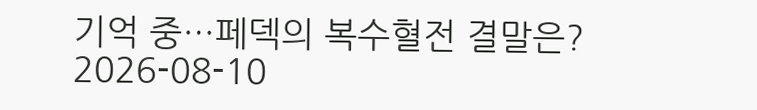기억 중…페덱의 복수혈전 결말은?
2026-08-10